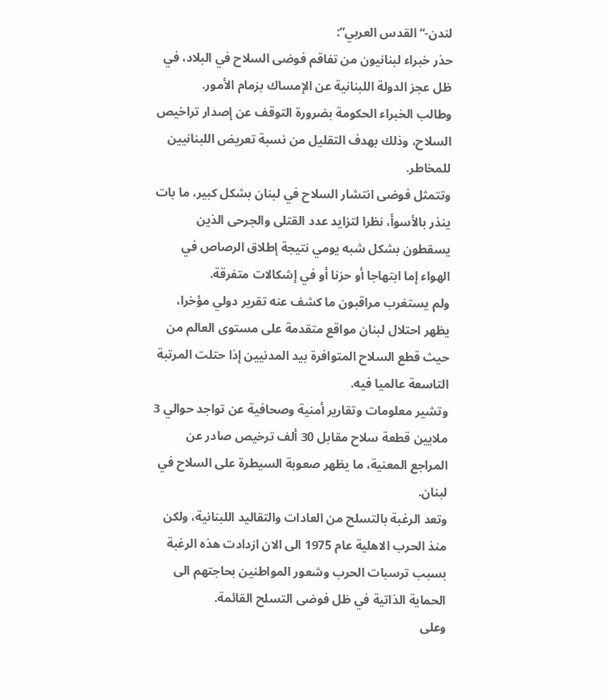لندن-“القدس العربي”:
حذر خبراء لبنانيون من تفاقم فوضى السلاح في البلاد، في ظل عجز الدولة اللبنانية عن الإمساك بزمام الأمور.
وطالب الخبراء الحكومة بضرورة التوقف عن إصدار تراخيص السلاح، وذلك بهدف التقليل من نسبة تعريض اللبنانيين للمخاطر.
وتتمثل فوضى انتشار السلاح في لبنان بشكل كبير، ما بات ينذر بالأسوأ، نظرا لتزايد عدد القتلى والجرحى الذين يسقطون بشكل شبه يومي نتيجة إطلاق الرصاص في الهواء إما ابتهاجا أو حزنا أو في إشكالات متفرقة.
ولم يستغرب مراقبون ما كشف عنه تقرير دولي مؤخرا، يظهر احتلال لبنان مواقع متقدمة على مستوى العالم من حيث قطع السلاح المتوافرة بيد المدنيين إذا حتلت المرتبة التاسعة عالميا فيه.
وتشير معلومات وتقارير أمنية وصحافية عن تواجد حوالي 3 ملايين قطعة سلاح مقابل 30 ألف ترخيص صادر عن المراجع المعنية، ما يظهر صعوبة السيطرة على السلاح في لبنان.
وتعد الرغبة بالتسلح من العادات والتقاليد اللبنانية، ولكن منذ الحرب الاهلية عام 1975 الى الان ازدادت هذه الرغبة بسبب ترسبات الحرب وشعور المواطنين بحاجتهم الى الحماية الذاتية في ظل فوضى التسلح القائمة.
وعلى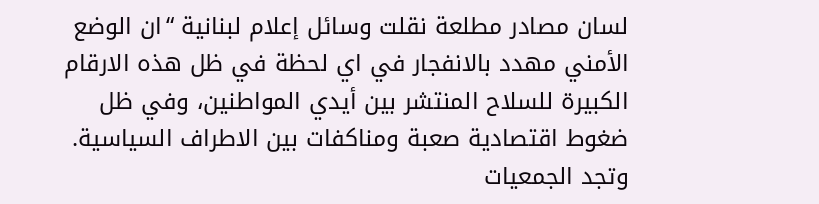لسان مصادر مطلعة نقلت وسائل إعلام لبنانية “ان الوضع الأمني مهدد بالانفجار في اي لحظة في ظل هذه الارقام الكبيرة للسلاح المنتشر بين أيدي المواطنين، وفي ظل ضغوط اقتصادية صعبة ومناكفات بين الاطراف السياسية.
وتجد الجمعيات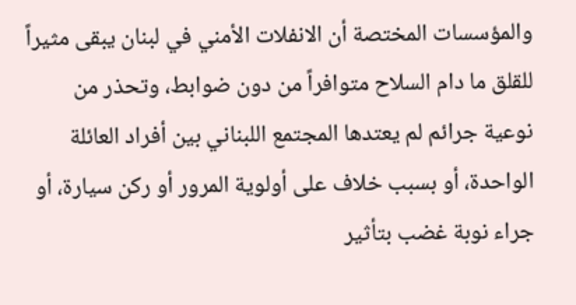والمؤسسات المختصة أن الانفلات الأمني في لبنان يبقى مثيراً للقلق ما دام السلاح متوافراً من دون ضوابط، وتحذر من نوعية جرائم لم يعتدها المجتمع اللبناني بين أفراد العائلة الواحدة، أو بسبب خلاف على أولوية المرور أو ركن سيارة، أو جراء نوبة غضب بتأثير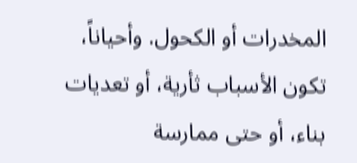المخدرات أو الكحول. وأحياناً، تكون الأسباب ثأرية، أو تعديات بناء، أو حتى ممارسة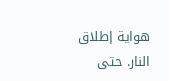هواية إطلاق النار. حتى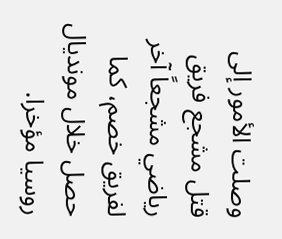وصلت الأمور إلى قتل مشجع فريق رياضي مشجعاً آخر لفريق خصم، كما حصل خلال مونديال روسيا مؤخرا.